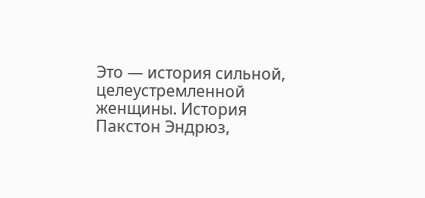Это — история сильной, целеустремленной женщины. История Пакстон Эндрюз,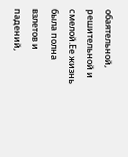обаятельной, решительной и смелой.Ее жизнь была полна взлетов и падений,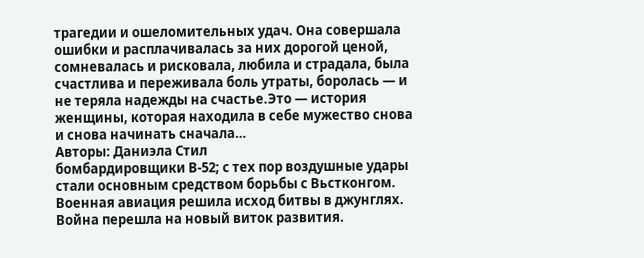трагедии и ошеломительных удач. Она совершала ошибки и расплачивалась за них дорогой ценой, сомневалась и рисковала, любила и страдала, была счастлива и переживала боль утраты, боролась — и не теряла надежды на счастье.Это — история женщины, которая находила в себе мужество снова и снова начинать сначала…
Авторы: Даниэла Стил
бомбардировщики В-52; с тех пор воздушные удары стали основным средством борьбы с Вьстконгом. Военная авиация решила исход битвы в джунглях. Война перешла на новый виток развития.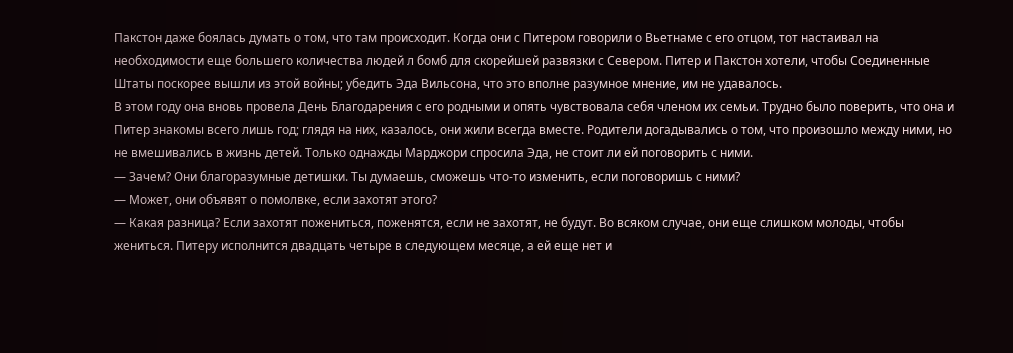Пакстон даже боялась думать о том, что там происходит. Когда они с Питером говорили о Вьетнаме с его отцом, тот настаивал на необходимости еще большего количества людей л бомб для скорейшей развязки с Севером. Питер и Пакстон хотели, чтобы Соединенные Штаты поскорее вышли из этой войны; убедить Эда Вильсона, что это вполне разумное мнение, им не удавалось.
В этом году она вновь провела День Благодарения с его родными и опять чувствовала себя членом их семьи. Трудно было поверить, что она и Питер знакомы всего лишь год; глядя на них, казалось, они жили всегда вместе. Родители догадывались о том, что произошло между ними, но не вмешивались в жизнь детей. Только однажды Марджори спросила Эда, не стоит ли ей поговорить с ними.
— Зачем? Они благоразумные детишки. Ты думаешь, сможешь что-то изменить, если поговоришь с ними?
— Может, они объявят о помолвке, если захотят этого?
— Какая разница? Если захотят пожениться, поженятся, если не захотят, не будут. Во всяком случае, они еще слишком молоды, чтобы жениться. Питеру исполнится двадцать четыре в следующем месяце, а ей еще нет и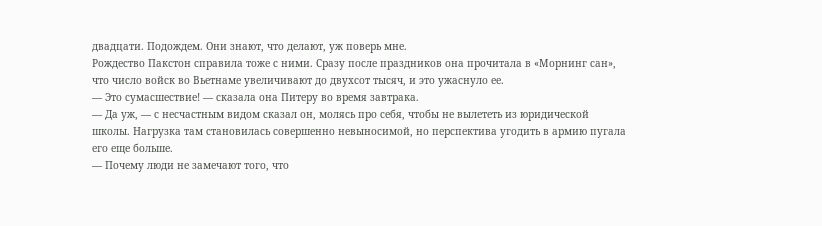двадцати. Подождем. Они знают, что делают, уж поверь мне.
Рождество Пакстон справила тоже с ними. Сразу после праздников она прочитала в «Морнинг сан», что число войск во Вьетнаме увеличивают до двухсот тысяч, и это ужаснуло ее.
— Это сумасшествие! — сказала она Питеру во время завтрака.
— Да уж, — с несчастным видом сказал он, молясь про себя, чтобы не вылететь из юридической школы. Нагрузка там становилась совершенно невыносимой, но перспектива угодить в армию пугала его еще больше.
— Почему люди не замечают того, что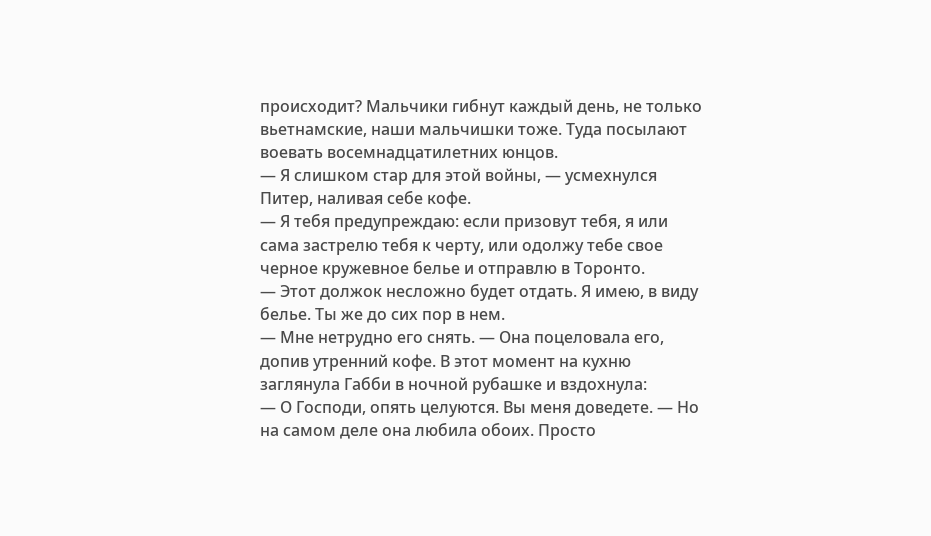происходит? Мальчики гибнут каждый день, не только вьетнамские, наши мальчишки тоже. Туда посылают воевать восемнадцатилетних юнцов.
— Я слишком стар для этой войны, — усмехнулся Питер, наливая себе кофе.
— Я тебя предупреждаю: если призовут тебя, я или сама застрелю тебя к черту, или одолжу тебе свое черное кружевное белье и отправлю в Торонто.
— Этот должок несложно будет отдать. Я имею, в виду белье. Ты же до сих пор в нем.
— Мне нетрудно его снять. — Она поцеловала его, допив утренний кофе. В этот момент на кухню заглянула Габби в ночной рубашке и вздохнула:
— О Господи, опять целуются. Вы меня доведете. — Но на самом деле она любила обоих. Просто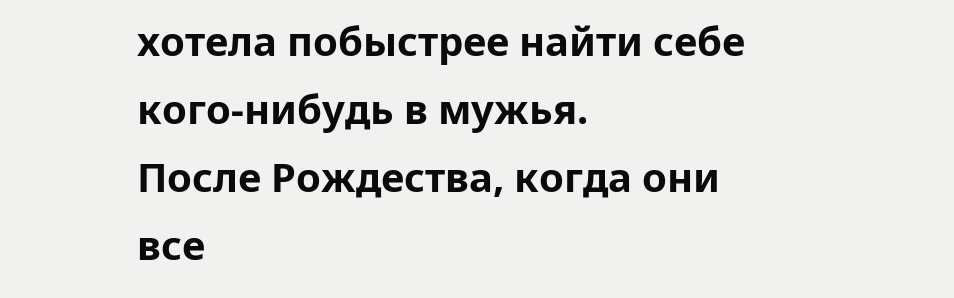хотела побыстрее найти себе кого-нибудь в мужья.
После Рождества, когда они все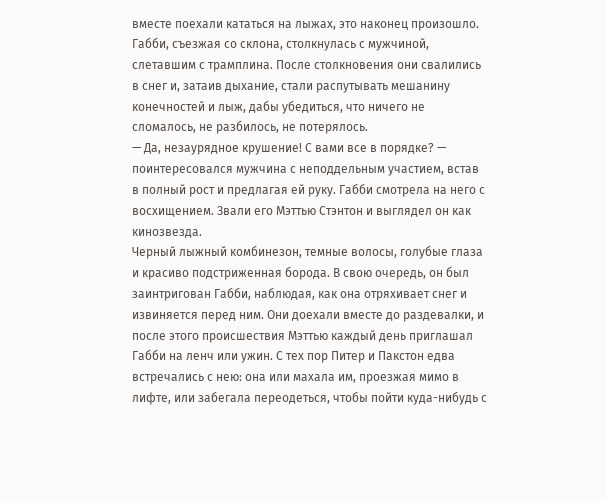вместе поехали кататься на лыжах, это наконец произошло. Габби, съезжая со склона, столкнулась с мужчиной, слетавшим с трамплина. После столкновения они свалились в снег и, затаив дыхание, стали распутывать мешанину конечностей и лыж, дабы убедиться, что ничего не сломалось, не разбилось, не потерялось.
— Да, незаурядное крушение! С вами все в порядке? — поинтересовался мужчина с неподдельным участием, встав в полный рост и предлагая ей руку. Габби смотрела на него с восхищением. Звали его Мэттью Стэнтон и выглядел он как кинозвезда.
Черный лыжный комбинезон, темные волосы, голубые глаза и красиво подстриженная борода. В свою очередь, он был заинтригован Габби, наблюдая, как она отряхивает снег и извиняется перед ним. Они доехали вместе до раздевалки, и после этого происшествия Мэттью каждый день приглашал Габби на ленч или ужин. С тех пор Питер и Пакстон едва встречались с нею: она или махала им, проезжая мимо в лифте, или забегала переодеться, чтобы пойти куда-нибудь с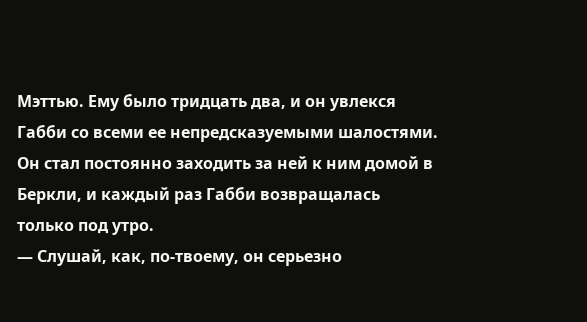Мэттью. Ему было тридцать два, и он увлекся Габби со всеми ее непредсказуемыми шалостями. Он стал постоянно заходить за ней к ним домой в Беркли, и каждый раз Габби возвращалась только под утро.
— Слушай, как, по-твоему, он серьезно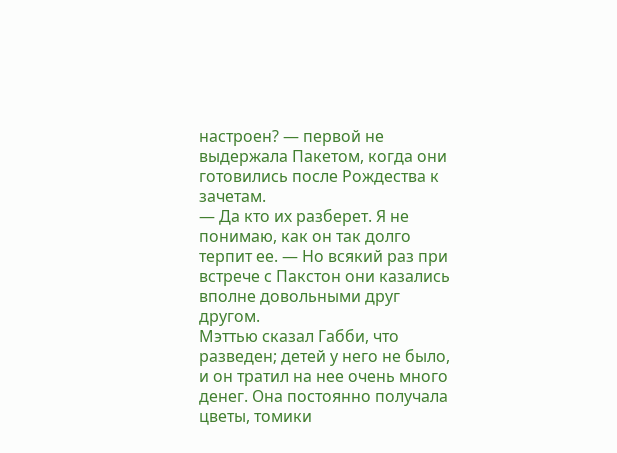настроен? — первой не выдержала Пакетом, когда они готовились после Рождества к зачетам.
— Да кто их разберет. Я не понимаю, как он так долго терпит ее. — Но всякий раз при встрече с Пакстон они казались вполне довольными друг другом.
Мэттью сказал Габби, что разведен; детей у него не было, и он тратил на нее очень много денег. Она постоянно получала цветы, томики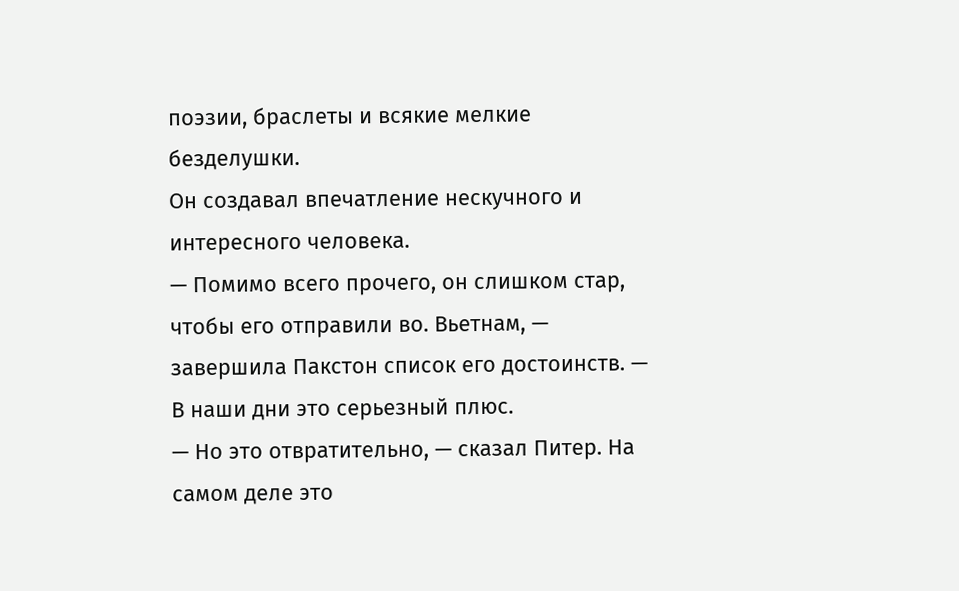поэзии, браслеты и всякие мелкие безделушки.
Он создавал впечатление нескучного и интересного человека.
— Помимо всего прочего, он слишком стар, чтобы его отправили во. Вьетнам, — завершила Пакстон список его достоинств. — В наши дни это серьезный плюс.
— Но это отвратительно, — сказал Питер. На самом деле это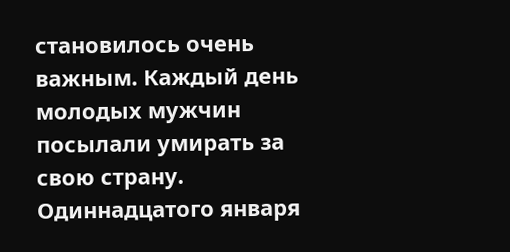становилось очень важным. Каждый день молодых мужчин посылали умирать за свою страну.
Одиннадцатого января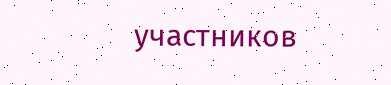участников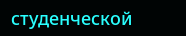студенческой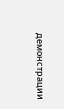демонстрации